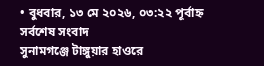• বুধবার, ১৩ মে ২০২৬, ০৩:২২ পূর্বাহ্ন
সর্বশেষ সংবাদ
সুনামগঞ্জে টাঙ্গুয়ার হাওরে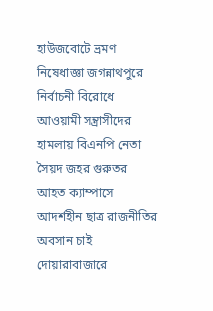হাউজবোটে ভ্রমণ নিষেধাজ্ঞা জগন্নাথপুরে নির্বাচনী বিরোধে আওয়ামী সন্ত্রাসীদের হামলায় বিএনপি নেতা সৈয়দ জহর গুরুতর আহত ক্যাম্পাসে আদর্শহীন ছাত্র রাজনীতির অবসান চাই দোয়ারাবাজারে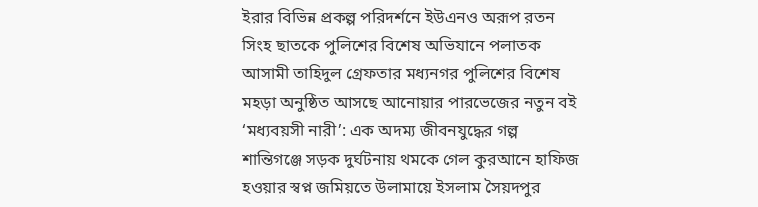ইরার বিভিন্ন প্রকল্প পরিদর্শনে ইউএনও অরূপ রতন সিংহ ছাতকে পুলিশের বিশেষ অভিযানে পলাতক  আসামী তাহিদুল গ্রেফতার মধ্যনগর পুলিশের বিশেষ মহড়া অনুষ্ঠিত আসছে আনোয়ার পারভেজের নতুন বই ‘মধ্যবয়সী নারী’: এক অদম্য জীবনযুদ্ধের গল্প শান্তিগঞ্জে সড়ক দুর্ঘটনায় থমকে গেল কুরআনে হাফিজ হওয়ার স্বপ্ন জমিয়তে উলামায়ে ইসলাম সৈয়দপুর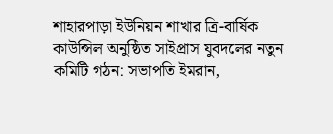শাহারপাড়া ইউনিয়ন শাখার ত্রি-বার্ষিক কাউন্সিল অনুষ্ঠিত সাইপ্রাস যুবদলের নতুন কমিটি গঠন: সভাপতি ইমরান,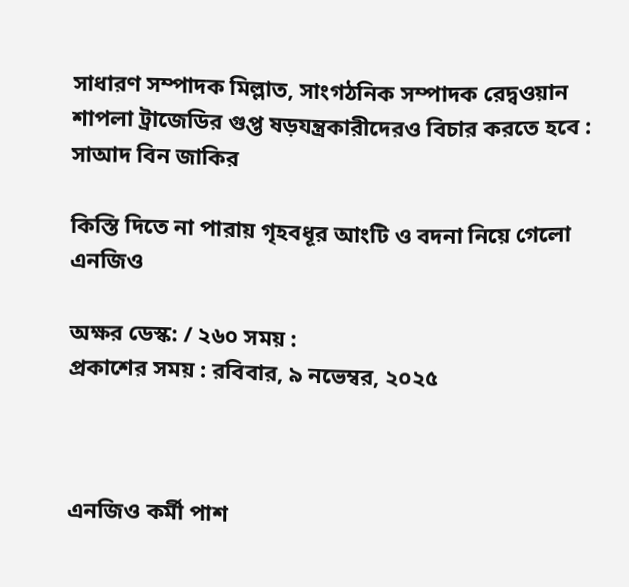সাধারণ সম্পাদক মিল্লাত, সাংগঠনিক সম্পাদক রেদ্বওয়ান শাপলা ট্রাজেডির গুপ্ত ষড়যন্ত্রকারীদেরও বিচার করতে হবে : সাআদ বিন জাকির

কিস্তি দিতে না পারায় গৃহবধূর আংটি ও বদনা নিয়ে গেলো এনজিও

অক্ষর ডেস্ক: / ২৬০ সময় :
প্রকাশের সময় : রবিবার, ৯ নভেম্বর, ২০২৫



এনজিও কর্মী পাশ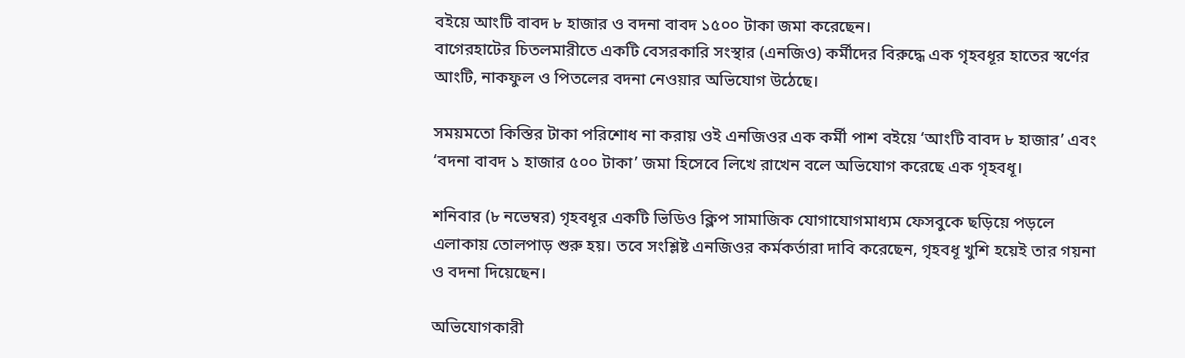বইয়ে আংটি বাবদ ৮ হাজার ও বদনা বাবদ ১৫০০ টাকা জমা করেছেন।
বাগেরহাটের চিতলমারীতে একটি বেসরকারি সংস্থার (এনজিও) কর্মীদের বিরুদ্ধে এক গৃহবধূর হাতের স্বর্ণের আংটি, নাকফুল ও পিতলের বদনা নেওয়ার অভিযোগ উঠেছে।

সময়মতো কিস্তির টাকা পরিশোধ না করায় ওই এনজিওর এক কর্মী পাশ বইয়ে ‘আংটি বাবদ ৮ হাজার’ এবং ‘বদনা বাবদ ১ হাজার ৫০০ টাকা’ জমা হিসেবে লিখে রাখেন বলে অভিযোগ করেছে এক গৃহবধূ।

শনিবার (৮ নভেম্বর) গৃহবধূর একটি ভিডিও ক্লিপ সামাজিক যোগাযোগমাধ্যম ফেসবুকে ছড়িয়ে পড়লে এলাকায় তোলপাড় শুরু হয়। তবে সংশ্লিষ্ট এনজিওর কর্মকর্তারা দাবি করেছেন, গৃহবধূ খুশি হয়েই তার গয়না ও বদনা দিয়েছেন।

অভিযোগকারী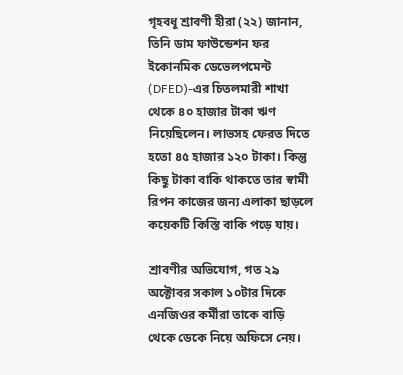গৃহবধূ শ্রাবণী হীরা (২২) জানান, তিনি ডাম ফাউন্ডেশন ফর ইকোনমিক ডেভেলপমেন্ট (DFED)-এর চিতলমারী শাখা থেকে ৪০ হাজার টাকা ঋণ নিয়েছিলেন। লাভসহ ফেরত দিতে হতো ৪৫ হাজার ১২০ টাকা। কিন্তু কিছু টাকা বাকি থাকতে তার স্বামী রিপন কাজের জন্য এলাকা ছাড়লে কয়েকটি কিস্তি বাকি পড়ে যায়।

শ্রাবণীর অভিযোগ, গত ২৯ অক্টোবর সকাল ১০টার দিকে এনজিওর কর্মীরা তাকে বাড়ি থেকে ডেকে নিয়ে অফিসে নেয়।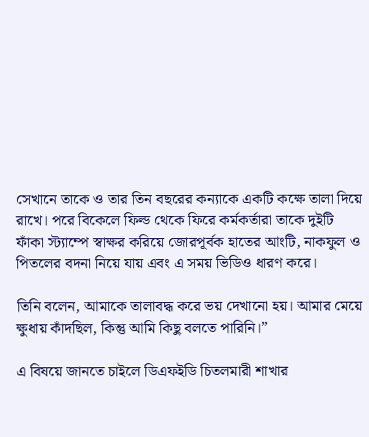সেখানে তাকে ও তার তিন বছরের কন্যাকে একটি কক্ষে তালা দিয়ে রাখে। পরে বিকেলে ফিল্ড থেকে ফিরে কর্মকর্তারা তাকে দুইটি ফাঁকা স্ট্যাম্পে স্বাক্ষর করিয়ে জোরপূর্বক হাতের আংটি, নাকফুল ও পিতলের বদনা নিয়ে যায় এবং এ সময় ভিডিও ধারণ করে।

তিনি বলেন, আমাকে তালাবদ্ধ করে ভয় দেখানো হয়। আমার মেয়ে ক্ষুধায় কাঁদছিল, কিন্তু আমি কিছু বলতে পারিনি।”

এ বিষয়ে জানতে চাইলে ডিএফইডি চিতলমারী শাখার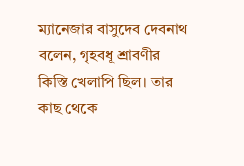ম্যানেজার বাসুদেব দেবনাথ বলেন, গৃহবধূ শ্রাবণীর কিস্তি খেলাপি ছিল। তার কাছ থেকে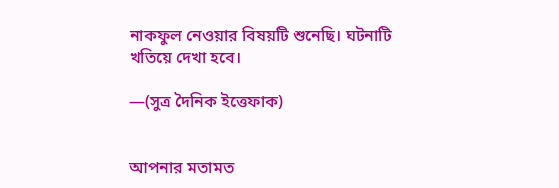নাকফুল নেওয়ার বিষয়টি শুনেছি। ঘটনাটি খতিয়ে দেখা হবে।

—(সুত্র দৈনিক ইত্তেফাক)


আপনার মতামত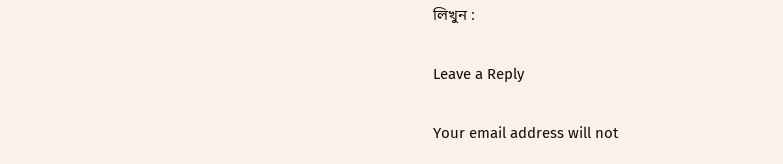লিখুন :

Leave a Reply

Your email address will not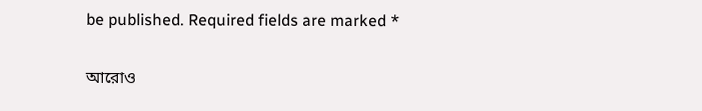be published. Required fields are marked *

আরোও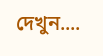দেখুন....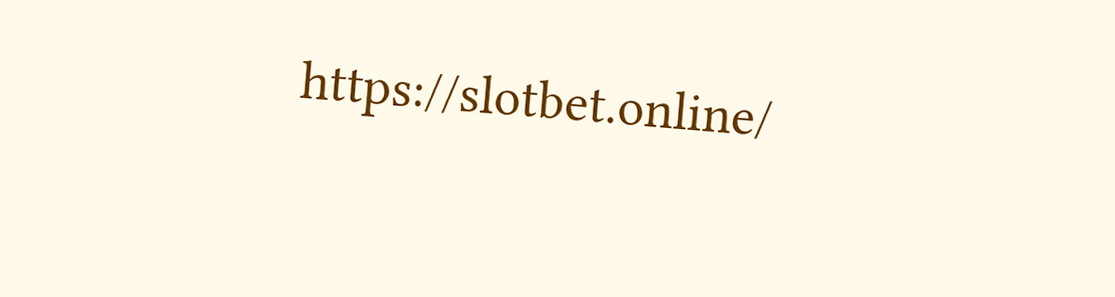https://slotbet.online/